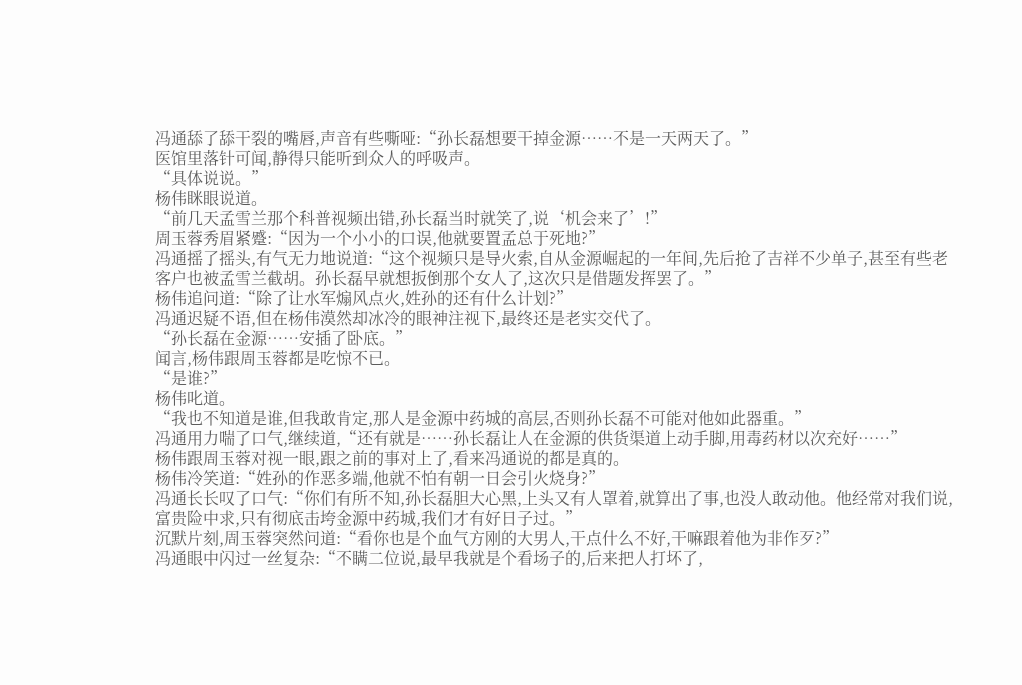冯通舔了舔干裂的嘴唇,声音有些嘶哑:“孙长磊想要干掉金源……不是一天两天了。”
医馆里落针可闻,静得只能听到众人的呼吸声。
“具体说说。”
杨伟眯眼说道。
“前几天孟雪兰那个科普视频出错,孙长磊当时就笑了,说‘机会来了’!”
周玉蓉秀眉紧蹙:“因为一个小小的口误,他就要置孟总于死地?”
冯通摇了摇头,有气无力地说道:“这个视频只是导火索,自从金源崛起的一年间,先后抢了吉祥不少单子,甚至有些老客户也被孟雪兰截胡。孙长磊早就想扳倒那个女人了,这次只是借题发挥罢了。”
杨伟追问道:“除了让水军煽风点火,姓孙的还有什么计划?”
冯通迟疑不语,但在杨伟漠然却冰冷的眼神注视下,最终还是老实交代了。
“孙长磊在金源……安插了卧底。”
闻言,杨伟跟周玉蓉都是吃惊不已。
“是谁?”
杨伟叱道。
“我也不知道是谁,但我敢肯定,那人是金源中药城的高层,否则孙长磊不可能对他如此器重。”
冯通用力喘了口气,继续道,“还有就是……孙长磊让人在金源的供货渠道上动手脚,用毒药材以次充好……”
杨伟跟周玉蓉对视一眼,跟之前的事对上了,看来冯通说的都是真的。
杨伟冷笑道:“姓孙的作恶多端,他就不怕有朝一日会引火烧身?”
冯通长长叹了口气:“你们有所不知,孙长磊胆大心黑,上头又有人罩着,就算出了事,也没人敢动他。他经常对我们说,富贵险中求,只有彻底击垮金源中药城,我们才有好日子过。”
沉默片刻,周玉蓉突然问道:“看你也是个血气方刚的大男人,干点什么不好,干嘛跟着他为非作歹?”
冯通眼中闪过一丝复杂:“不瞒二位说,最早我就是个看场子的,后来把人打坏了,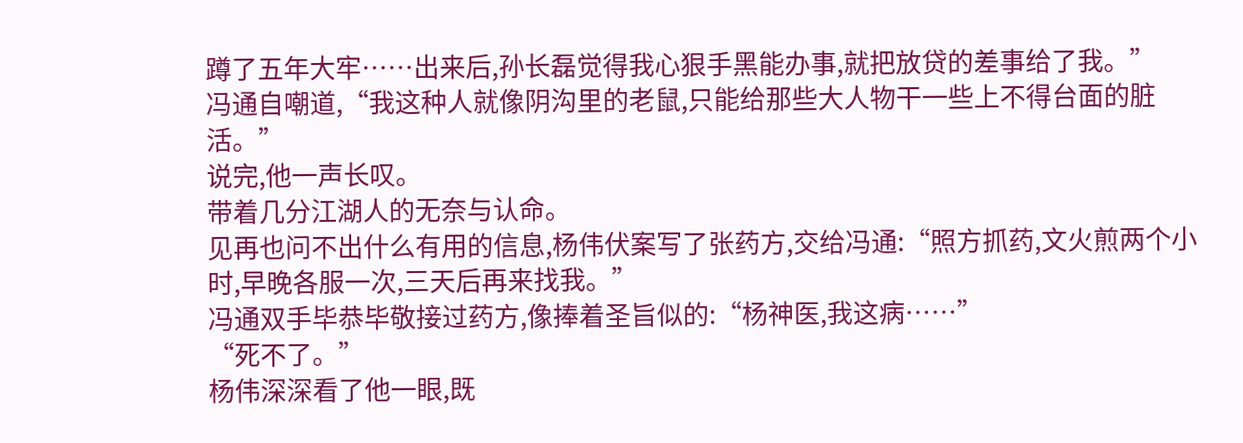蹲了五年大牢……出来后,孙长磊觉得我心狠手黑能办事,就把放贷的差事给了我。”
冯通自嘲道,“我这种人就像阴沟里的老鼠,只能给那些大人物干一些上不得台面的脏活。”
说完,他一声长叹。
带着几分江湖人的无奈与认命。
见再也问不出什么有用的信息,杨伟伏案写了张药方,交给冯通:“照方抓药,文火煎两个小时,早晚各服一次,三天后再来找我。”
冯通双手毕恭毕敬接过药方,像捧着圣旨似的:“杨神医,我这病……”
“死不了。”
杨伟深深看了他一眼,既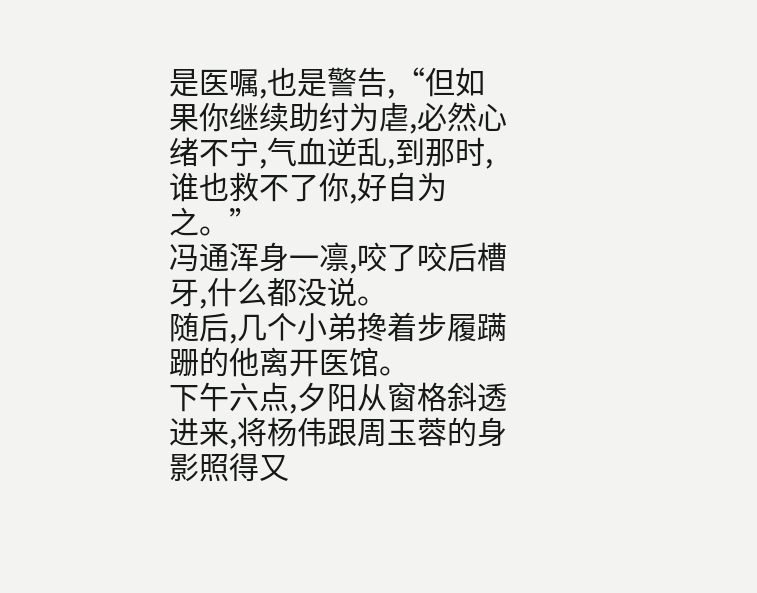是医嘱,也是警告,“但如果你继续助纣为虐,必然心绪不宁,气血逆乱,到那时,谁也救不了你,好自为之。”
冯通浑身一凛,咬了咬后槽牙,什么都没说。
随后,几个小弟搀着步履蹒跚的他离开医馆。
下午六点,夕阳从窗格斜透进来,将杨伟跟周玉蓉的身影照得又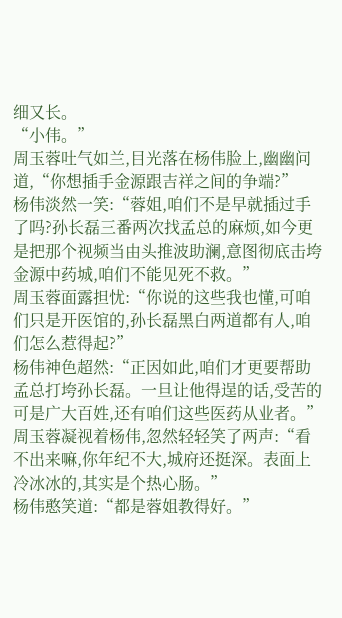细又长。
“小伟。”
周玉蓉吐气如兰,目光落在杨伟脸上,幽幽问道,“你想插手金源跟吉祥之间的争端?”
杨伟淡然一笑:“蓉姐,咱们不是早就插过手了吗?孙长磊三番两次找孟总的麻烦,如今更是把那个视频当由头推波助澜,意图彻底击垮金源中药城,咱们不能见死不救。”
周玉蓉面露担忧:“你说的这些我也懂,可咱们只是开医馆的,孙长磊黑白两道都有人,咱们怎么惹得起?”
杨伟神色超然:“正因如此,咱们才更要帮助孟总打垮孙长磊。一旦让他得逞的话,受苦的可是广大百姓,还有咱们这些医药从业者。”
周玉蓉凝视着杨伟,忽然轻轻笑了两声:“看不出来嘛,你年纪不大,城府还挺深。表面上冷冰冰的,其实是个热心肠。”
杨伟憨笑道:“都是蓉姐教得好。”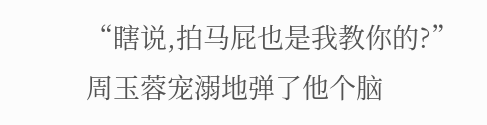“瞎说,拍马屁也是我教你的?”
周玉蓉宠溺地弹了他个脑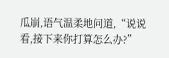瓜崩,语气温柔地问道,“说说看,接下来你打算怎么办?”